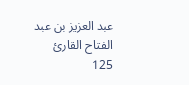عبد العزيز بن عبد الفتاح القارئ
125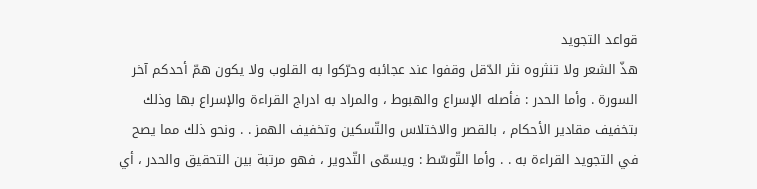قواعد التجويد
هذّ الشعر ولا تنثروه نثر الدّقل وقفوا عند عجائبه وحرّكوا به القلوب ولا يكون همّ أحدكم آخر السورة . وأما الحدر : فأصله الإسراع والهبوط ، والمراد به ادراج القراءة والإسراع بها وذلك بتخفيف مقادير الأحكام ، بالقصر والاختلاس والتّسكين وتخفيف الهمز . . ونحو ذلك مما يصح في التجويد القراءة به . . وأما التّوسّط : ويسمّى التّدوير ، فهو مرتبة بين التحقيق والحدر ، أي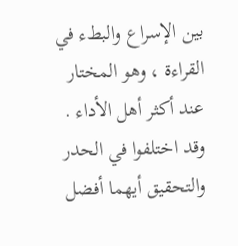بين الإسراع والبطء في القراءة ، وهو المختار عند أكثر أهل الأداء . وقد اختلفوا في الحدر والتحقيق أيهما أفضل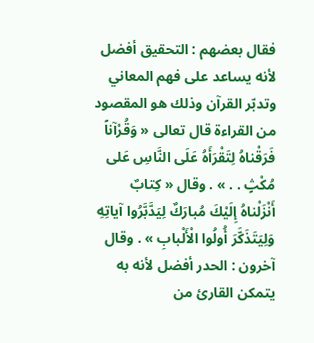فقال بعضهم : التحقيق أفضل لأنه يساعد على فهم المعاني وتدبّر القرآن وذلك هو المقصود من القراءة قال تعالى « وَقُرْآناً فَرَقْناهُ لِتَقْرَأَهُ عَلَى النَّاسِ عَلى مُكْثٍ . . » . وقال « كِتابٌ أَنْزَلْناهُ إِلَيْكَ مُبارَكٌ لِيَدَّبَّرُوا آياتِهِ وَلِيَتَذَكَّرَ أُولُوا الْأَلْبابِ » . وقال آخرون : الحدر أفضل لأنه به يتمكن القارئ من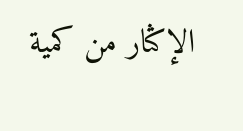الإكثار من كمية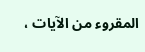المقروء من الآيات ،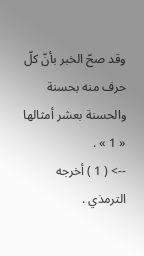وقد صحّ الخبر بأنّ كلّ حرف منه بحسنة والحسنة بعشر أمثالها « 1 » .
--> ( 1 ) أخرجه الترمذي .